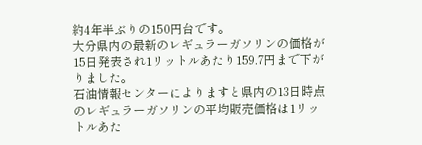約4年半ぶりの150円台です。
大分県内の最新のレギュラーガソリンの価格が15日発表され1リットルあたり159.7円まで下がりました。
石油情報センターによりますと県内の13日時点のレギュラーガソリンの平均販売価格は1リットルあた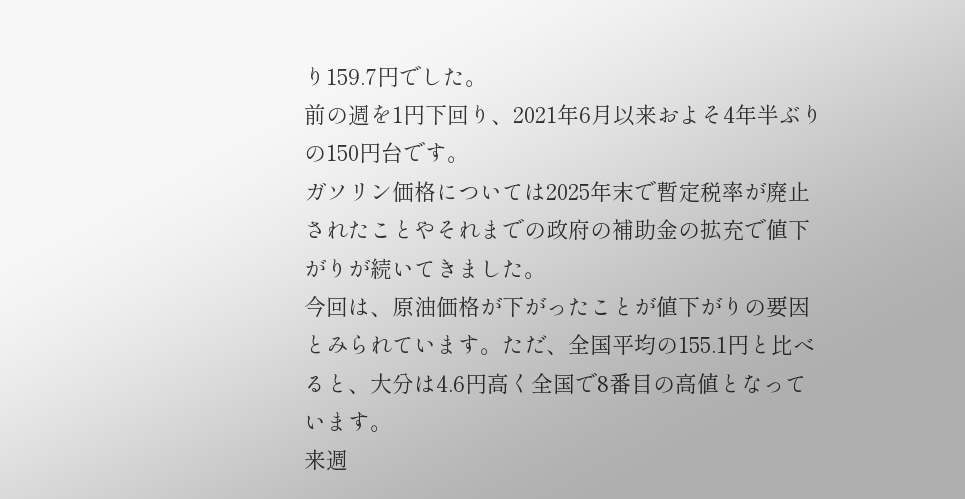り159.7円でした。
前の週を1円下回り、2021年6月以来およそ4年半ぶりの150円台です。
ガソリン価格については2025年末で暫定税率が廃止されたことやそれまでの政府の補助金の拡充で値下がりが続いてきました。
今回は、原油価格が下がったことが値下がりの要因とみられています。ただ、全国平均の155.1円と比べると、大分は4.6円高く全国で8番目の高値となっています。
来週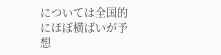については全国的にほぼ横ばいが予想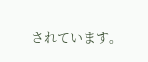されています。